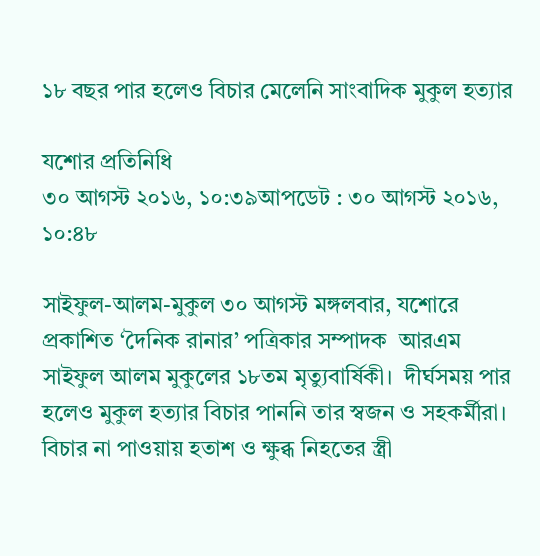১৮ বছর পার হলেও বিচার মেলেনি সাংবাদিক মুকুল হত্যার

যশোর প্রতিনিধি
৩০ আগস্ট ২০১৬, ১০:৩৯আপডেট : ৩০ আগস্ট ২০১৬, ১০:৪৮

সাইফুল-আলম-মুকুল ৩০ আগস্ট মঙ্গলবার, যশোরে প্রকাশিত ‘দৈনিক রানার’ পত্রিকার সম্পাদক  আরএম সাইফুল আলম মুকুলের ১৮তম মৃত্যুবার্ষিকী।  দীর্ঘসময় পার হলেও মুকুল হত্যার বিচার পাননি তার স্বজন ও সহকর্মীরা। বিচার না পাওয়ায় হতাশ ও ক্ষুব্ধ নিহতের স্ত্রী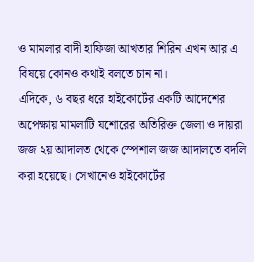ও মামলার বাদী হাফিজা আখতার শিরিন এখন আর এ বিষয়ে কোনও কথাই বলতে চান না।
এদিকে, ৬ বছর ধরে হাইকোর্টের একটি আদেশের অপেক্ষায় মামলাটি যশোরের অতিরিক্ত জেলা ও দায়রা জজ ২য় আদালত থেকে স্পেশাল জজ আদালতে বদলি করা হয়েছে। সেখানেও হাইকোর্টের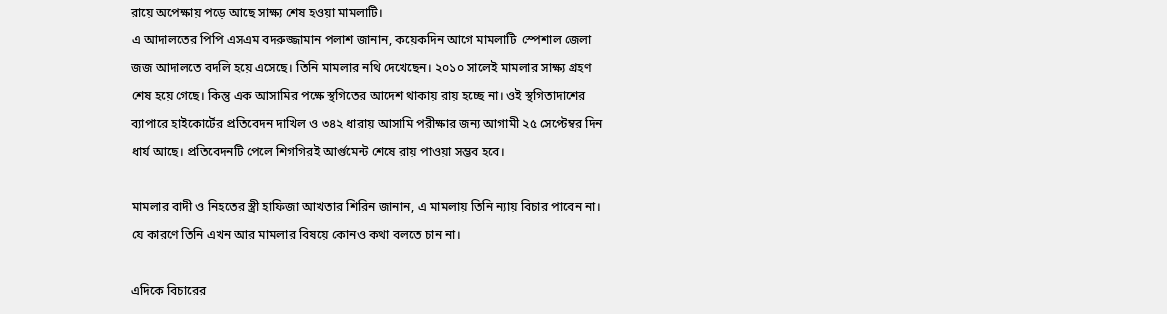রায়ে অপেক্ষায় পড়ে আছে সাক্ষ্য শেষ হওয়া মামলাটি।
এ আদালতের পিপি এসএম বদরুজ্জামান পলাশ জানান, কয়েকদিন আগে মামলাটি  স্পেশাল জেলা জজ আদালতে বদলি হয়ে এসেছে। তিনি মামলার নথি দেখেছেন। ২০১০ সালেই মামলার সাক্ষ্য গ্রহণ শেষ হয়ে গেছে। কিন্তু এক আসামির পক্ষে স্থগিতের আদেশ থাকায় রায় হচ্ছে না। ওই স্থগিতাদাশের ব্যাপারে হাইকোর্টের প্রতিবেদন দাখিল ও ৩৪২ ধারায় আসামি পরীক্ষার জন্য আগামী ২৫ সেপ্টেম্বর দিন ধার্য আছে। প্রতিবেদনটি পেলে শিগগিরই আর্গুমেন্ট শেষে রায় পাওয়া সম্ভব হবে।

মামলার বাদী ও নিহতের স্ত্রী হাফিজা আখতার শিরিন জানান, এ মামলায় তিনি ন্যায় বিচার পাবেন না। যে কারণে তিনি এখন আর মামলার বিষয়ে কোনও কথা বলতে চান না।

এদিকে বিচারের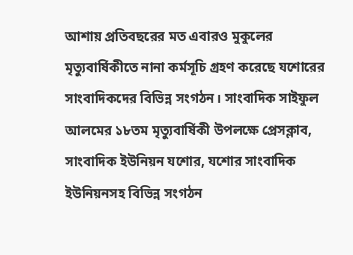আশায় প্রতিবছরের মত এবারও মুকুলের মৃত্যুবার্ষিকীতে নানা কর্মসূচি গ্রহণ করেছে যশোরের সাংবাদিকদের বিভিন্ন সংগঠন। সাংবাদিক সাইফুল আলমের ১৮তম মৃত্যুবার্ষিকী উপলক্ষে প্রেসক্লাব, সাংবাদিক ইউনিয়ন যশোর, যশোর সাংবাদিক ইউনিয়নসহ বিভিন্ন সংগঠন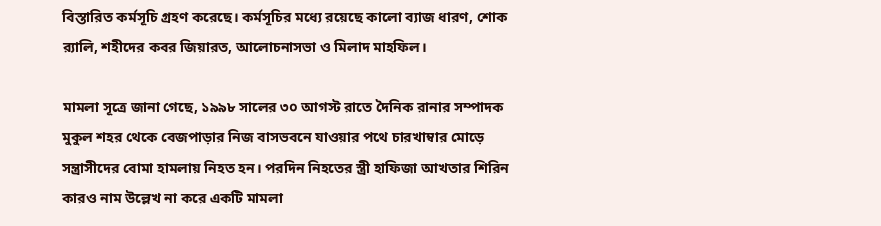বিস্তারিত কর্মসূচি গ্রহণ করেছে। কর্মসূচির মধ্যে রয়েছে কালো ব্যাজ ধারণ, শোক র‌্যালি, শহীদের কবর জিয়ারত, আলোচনাসভা ও মিলাদ মাহফিল।

মামলা সূত্রে জানা গেছে, ১৯৯৮ সালের ৩০ আগস্ট রাতে দৈনিক রানার সম্পাদক মুকুল শহর থেকে বেজপাড়ার নিজ বাসভবনে যাওয়ার পথে চারখাম্বার মোড়ে সন্ত্রাসীদের বোমা হামলায় নিহত হন। পরদিন নিহতের স্ত্রী হাফিজা আখতার শিরিন কারও নাম উল্লেখ না করে একটি মামলা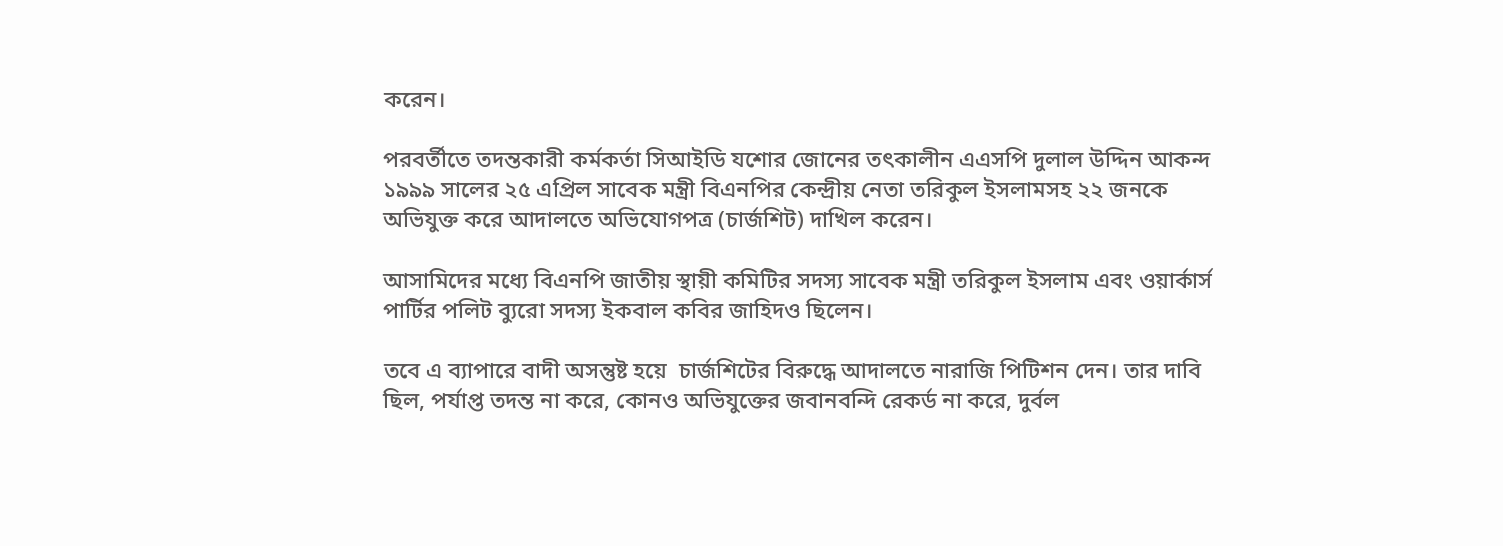করেন।

পরবর্তীতে তদন্তকারী কর্মকর্তা সিআইডি যশোর জোনের তৎকালীন এএসপি দুলাল উদ্দিন আকন্দ ১৯৯৯ সালের ২৫ এপ্রিল সাবেক মন্ত্রী বিএনপির কেন্দ্রীয় নেতা তরিকুল ইসলামসহ ২২ জনকে অভিযুক্ত করে আদালতে অভিযোগপত্র (চার্জশিট) দাখিল করেন।

আসামিদের মধ্যে বিএনপি জাতীয় স্থায়ী কমিটির সদস্য সাবেক মন্ত্রী তরিকুল ইসলাম এবং ওয়ার্কার্স পার্টির পলিট ব্যুরো সদস্য ইকবাল কবির জাহিদও ছিলেন।

তবে এ ব্যাপারে বাদী অসন্তুষ্ট হয়ে  চার্জশিটের বিরুদ্ধে আদালতে নারাজি পিটিশন দেন। তার দাবি ছিল, পর্যাপ্ত তদন্ত না করে, কোনও অভিযুক্তের জবানবন্দি রেকর্ড না করে, দুর্বল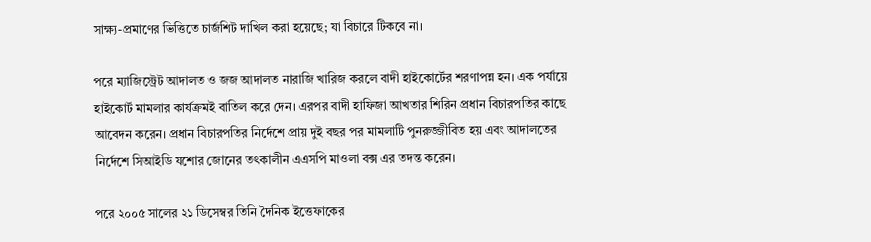সাক্ষ্য-প্রমাণের ভিত্তিতে চার্জশিট দাখিল করা হয়েছে; যা বিচারে টিকবে না।

পরে ম্যাজিস্ট্রেট আদালত ও জজ আদালত নারাজি খারিজ করলে বাদী হাইকোর্টের শরণাপন্ন হন। এক পর্যায়ে হাইকোর্ট মামলার কার্যক্রমই বাতিল করে দেন। এরপর বাদী হাফিজা আখতার শিরিন প্রধান বিচারপতির কাছে আবেদন করেন। প্রধান বিচারপতির নির্দেশে প্রায় দুই বছর পর মামলাটি পুনরুজ্জীবিত হয় এবং আদালতের নির্দেশে সিআইডি যশোর জোনের তৎকালীন এএসপি মাওলা বক্স এর তদন্ত করেন।

পরে ২০০৫ সালের ২১ ডিসেম্বর তিনি দৈনিক ইত্তেফাকের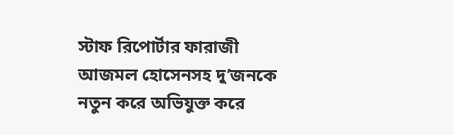স্টাফ রিপোর্টার ফারাজী আজমল হোসেনসহ দু’জনকে নতুন করে অভিযুক্ত করে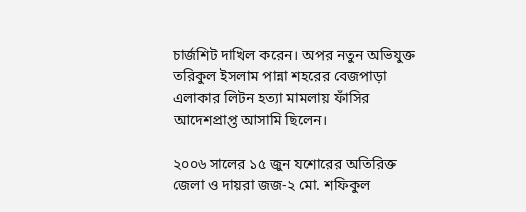চার্জশিট দাখিল করেন। অপর নতুন অভিযুক্ত তরিকুল ইসলাম পান্না শহরের বেজপাড়া এলাকার লিটন হত্যা মামলায় ফাঁসির আদেশপ্রাপ্ত আসামি ছিলেন।

২০০৬ সালের ১৫ জুন যশোরের অতিরিক্ত জেলা ও দায়রা জজ-২ মো. শফিকুল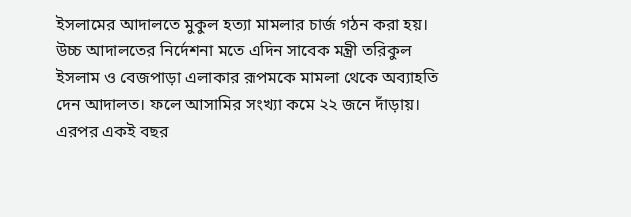ইসলামের আদালতে মুকুল হত্যা মামলার চার্জ গঠন করা হয়। উচ্চ আদালতের নির্দেশনা মতে এদিন সাবেক মন্ত্রী তরিকুল ইসলাম ও বেজপাড়া এলাকার রূপমকে মামলা থেকে অব্যাহতি দেন আদালত। ফলে আসামির সংখ্যা কমে ২২ জনে দাঁড়ায়। এরপর একই বছর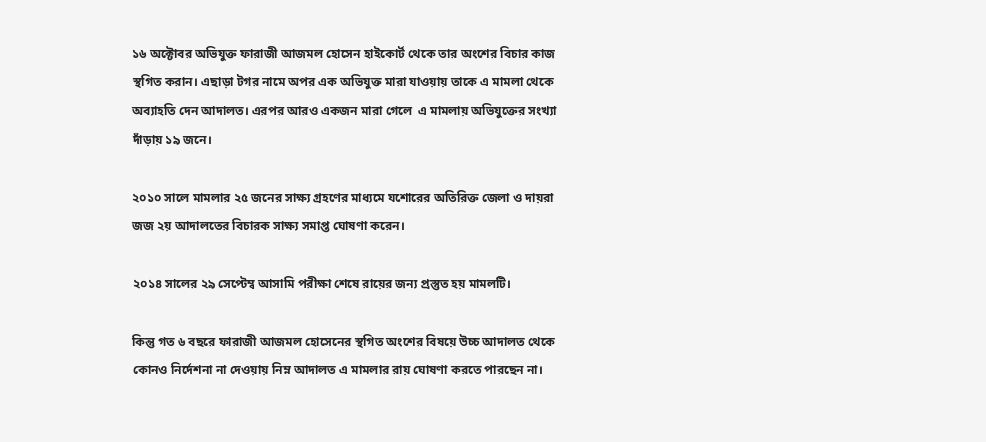১৬ অক্টোবর অভিযুক্ত ফারাজী আজমল হোসেন হাইকোর্ট থেকে তার অংশের বিচার কাজ স্থগিত করান। এছাড়া টগর নামে অপর এক অভিযুক্ত মারা যাওয়ায় তাকে এ মামলা থেকে অব্যাহতি দেন আদালত। এরপর আরও একজন মারা গেলে  এ মামলায় অভিযুক্তের সংখ্যা দাঁড়ায় ১৯ জনে।

২০১০ সালে মামলার ২৫ জনের সাক্ষ্য গ্রহণের মাধ্যমে যশোরের অতিরিক্ত জেলা ও দায়রা জজ ২য় আদালতের বিচারক সাক্ষ্য সমাপ্ত ঘোষণা করেন।

২০১৪ সালের ২৯ সেপ্টেম্ব আসামি পরীক্ষা শেষে রায়ের জন্য প্রস্তুত হয় মামলটি।

কিন্তু গত ৬ বছরে ফারাজী আজমল হোসেনের স্থগিত অংশের বিষয়ে উচ্চ আদালত থেকে কোনও নির্দেশনা না দেওয়ায় নিম্ন আদালত এ মামলার রায় ঘোষণা করতে পারছেন না।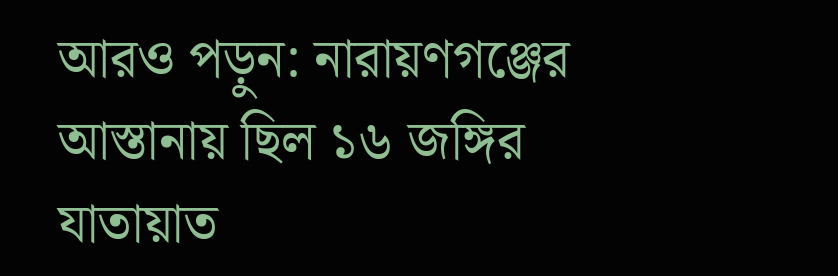আরও পড়ুন: নারায়ণগঞ্জের আস্তানায় ছিল ১৬ জঙ্গির যাতায়াত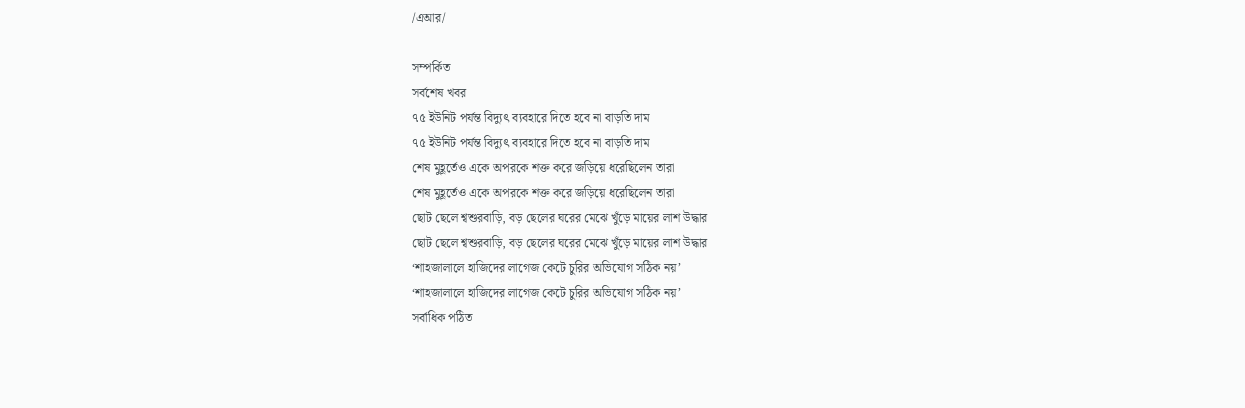/এআর/

সম্পর্কিত
সর্বশেষ খবর
৭৫ ইউনিট পর্যন্ত বিদ্যুৎ ব্যবহারে দিতে হবে না বাড়তি দাম
৭৫ ইউনিট পর্যন্ত বিদ্যুৎ ব্যবহারে দিতে হবে না বাড়তি দাম
শেষ মুহূর্তেও একে অপরকে শক্ত করে জড়িয়ে ধরেছিলেন তারা
শেষ মুহূর্তেও একে অপরকে শক্ত করে জড়িয়ে ধরেছিলেন তারা
ছোট ছেলে শ্বশুরবাড়ি, বড় ছেলের ঘরের মেঝে খুঁড়ে মায়ের লাশ উদ্ধার
ছোট ছেলে শ্বশুরবাড়ি, বড় ছেলের ঘরের মেঝে খুঁড়ে মায়ের লাশ উদ্ধার
‘শাহজালালে হাজিদের লাগেজ কেটে চুরির অভিযোগ সঠিক নয়’
‘শাহজালালে হাজিদের লাগেজ কেটে চুরির অভিযোগ সঠিক নয়’
সর্বাধিক পঠিত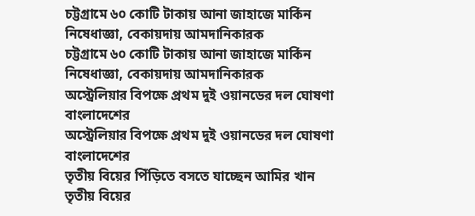চট্টগ্রামে ৬০ কোটি টাকায় আনা জাহাজে মার্কিন নিষেধাজ্ঞা, বেকায়দায় আমদানিকারক
চট্টগ্রামে ৬০ কোটি টাকায় আনা জাহাজে মার্কিন নিষেধাজ্ঞা, বেকায়দায় আমদানিকারক
অস্ট্রেলিয়ার বিপক্ষে প্রথম দুই ওয়ানডের দল ঘোষণা বাংলাদেশের
অস্ট্রেলিয়ার বিপক্ষে প্রথম দুই ওয়ানডের দল ঘোষণা বাংলাদেশের
তৃতীয় বিয়ের পিঁড়িতে বসতে যাচ্ছেন আমির খান
তৃতীয় বিয়ের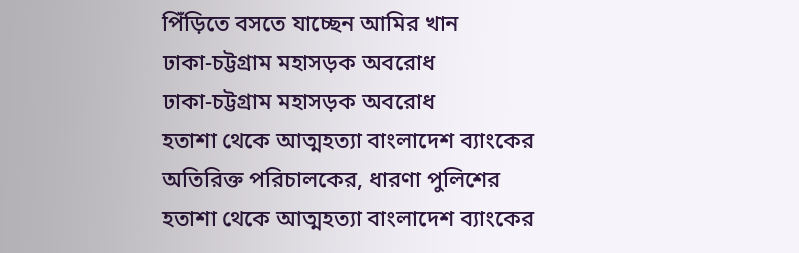পিঁড়িতে বসতে যাচ্ছেন আমির খান
ঢাকা-চট্টগ্রাম মহাসড়ক অবরোধ
ঢাকা-চট্টগ্রাম মহাসড়ক অবরোধ
হতাশা থেকে আত্মহত্যা বাংলাদেশ ব্যাংকের অতিরিক্ত পরিচালকের, ধারণা পুলিশের
হতাশা থেকে আত্মহত্যা বাংলাদেশ ব্যাংকের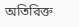অতিরিক্ত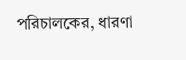পরিচালকের, ধারণা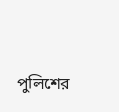পুলিশের